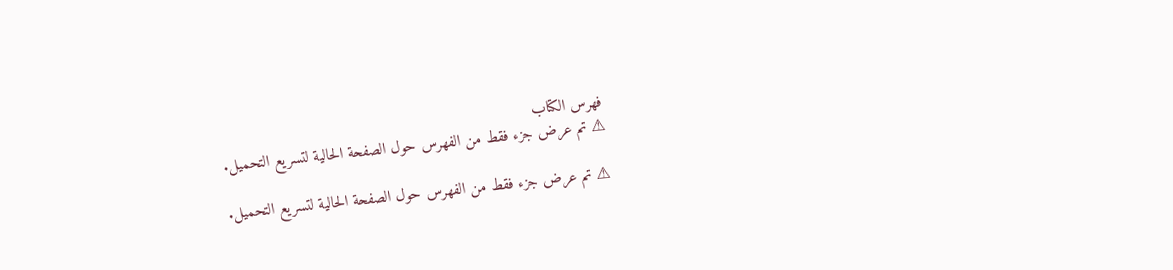فهرس الكتاب
⚠ تم عرض جزء فقط من الفهرس حول الصفحة الحالية لتسريع التحميل.

⚠ تم عرض جزء فقط من الفهرس حول الصفحة الحالية لتسريع التحميل.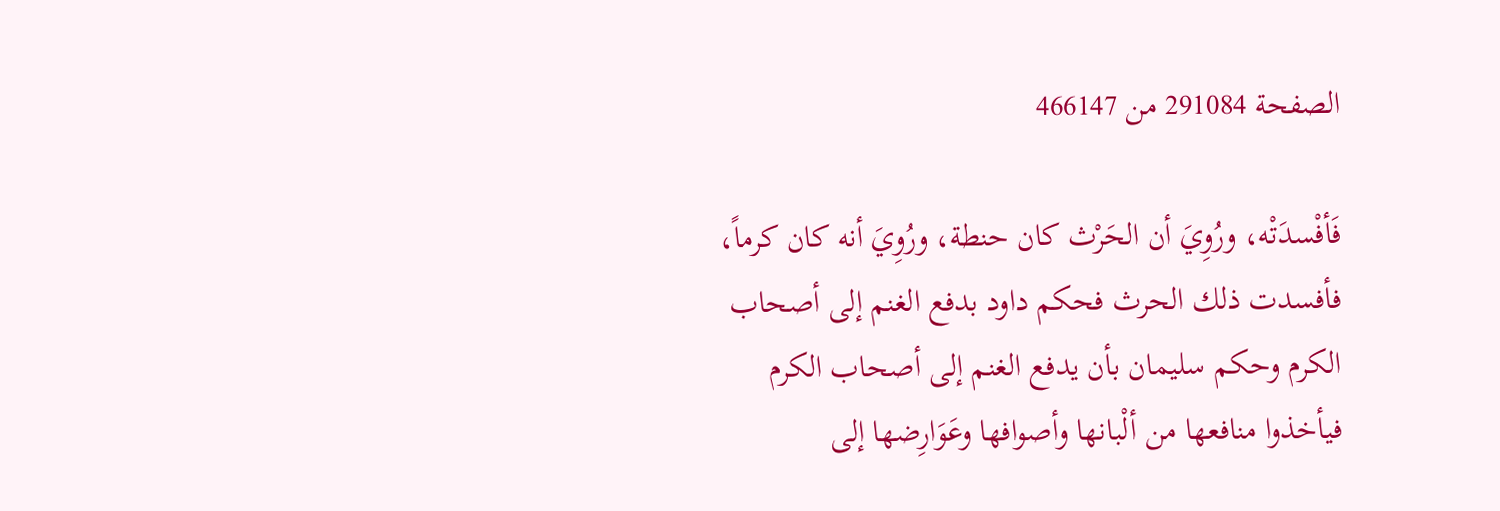الصفحة 291084 من 466147

فَأفْسدَتْه، ورُوِيَ أن الحَرْث كان حنطة، ورُوِيَ أنه كان كرماً، فأفسدت ذلك الحرث فحكم داود بدفع الغنم إلى أصحاب الكرم وحكم سليمان بأن يدفع الغنم إلى أصحاب الكرم فيأخذوا منافعها من ألْبانها وأصوافها وعَوَارِضها إلى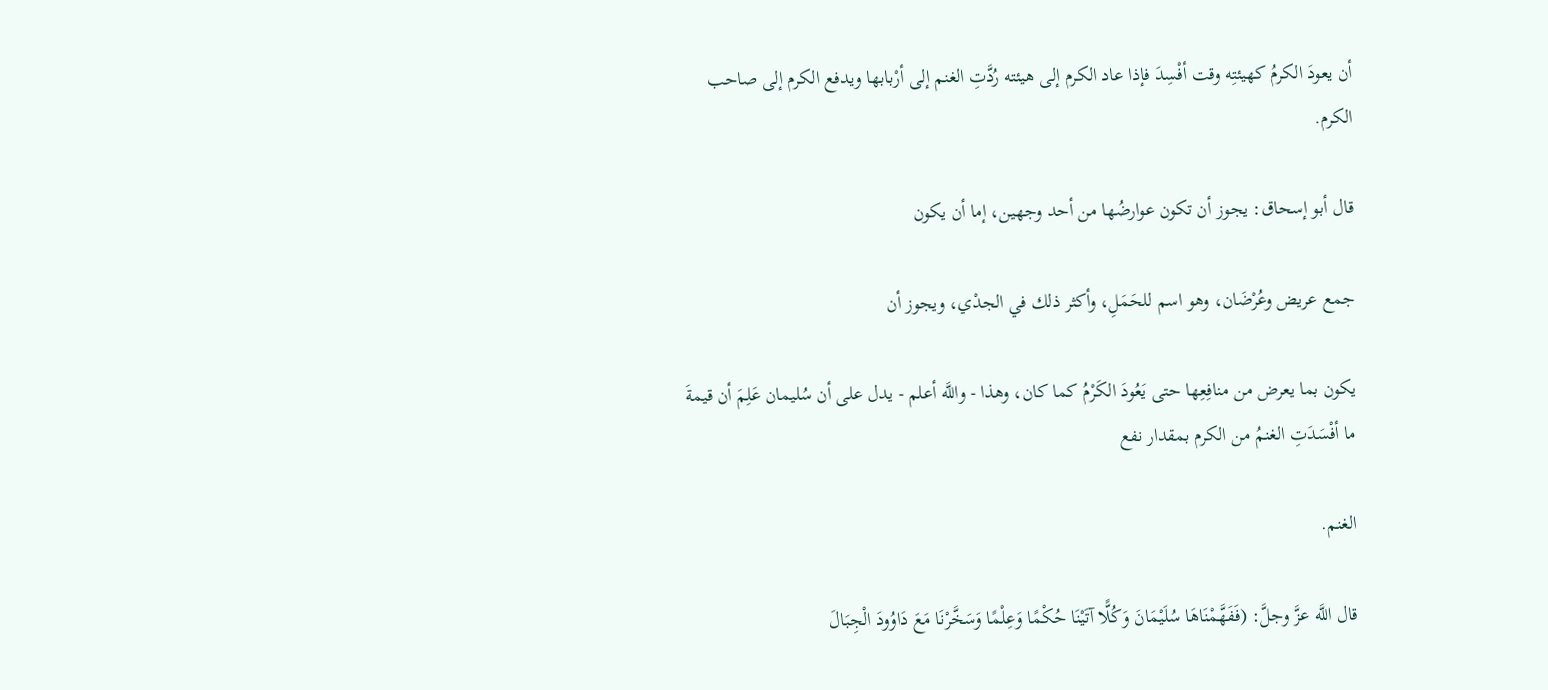أن يعودَ الكرمُ كهيئتِه وقت أفْسِدَ فإذا عاد الكرم إلى هيئته رُدَّتِ الغنم إلى أرْبابها ويدفع الكرم إلى صاحب الكرم.

قال أبو إسحاق: يجوز أن تكون عوارضُها من أحد وجهين، إما أن يكون

جمع عريض وعُرْضَان، وهو اسم للحَمَلِ، وأكثر ذلك في الجدْي، ويجوز أن

يكون بما يعرض من منافِعِها حتى يَعُودَ الكَرْمُ كما كان، وهذا - واللَّه أعلم - يدل على أن سُليمان عَلِمَ أن قيمةَ ما أفْسَدَتِ الغنمُ من الكرم بمقدار نفع

الغنم.

قال اللَّه عزَّ وجلَّ: (فَفَهَّمْنَاهَا سُلَيْمَانَ وَكُلًّا آتَيْنَا حُكْمًا وَعِلْمًا وَسَخَّرْنَا مَعَ دَاوُودَ الْجِبَالَ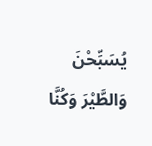يُسَبِّحْنَ وَالطَّيْرَ وَكُنَّا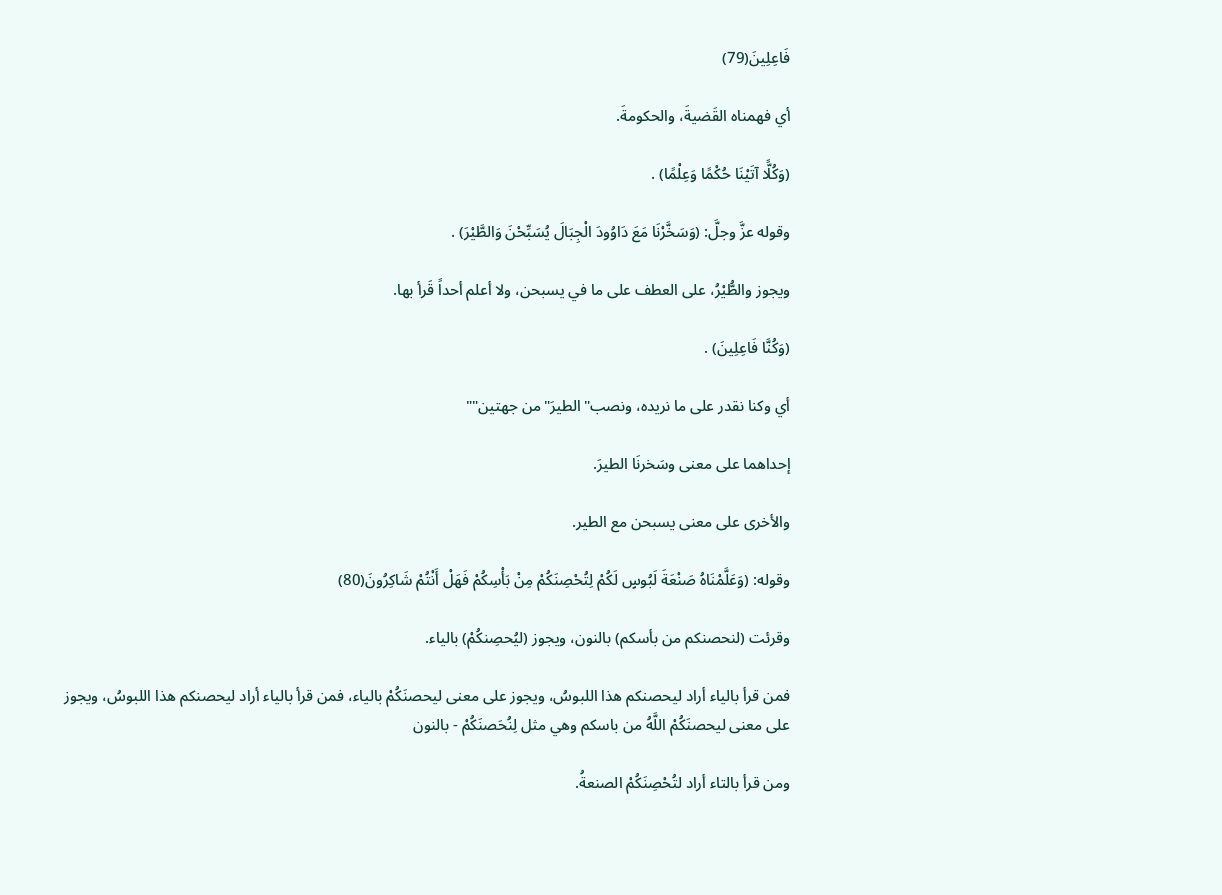فَاعِلِينَ(79)

أي فهمناه القَضيةَ، والحكومةَ.

(وَكُلًّا آتَيْنَا حُكْمًا وَعِلْمًا) .

وقوله عزَّ وجلَّ: (وَسَخَّرْنَا مَعَ دَاوُودَ الْجِبَالَ يُسَبِّحْنَ وَالطَّيْرَ) .

ويجوز والطُّيْرُ، على العطف على ما في يسبحن، ولا أعلم أحداً قَرأ بها.

(وَكُنَّا فَاعِلِينَ) .

أي وكنا نقدر على ما نريده، ونصب"الطيرَ"من جهتين""

إحداهما على معنى وسَخرنَا الطيرَ.

والأخرى على معنى يسبحن مع الطير.

وقوله: (وَعَلَّمْنَاهُ صَنْعَةَ لَبُوسٍ لَكُمْ لِتُحْصِنَكُمْ مِنْ بَأْسِكُمْ فَهَلْ أَنْتُمْ شَاكِرُونَ(80)

وقرئت (لنحصنكم من بأسكم) بالنون، ويجوز (ليُحصِنكُمْ) بالياء.

فمن قرأ بالياء أراد ليحصنكم هذا اللبوسُ، ويجوز على معنى ليحصنَكُمْ بالياء، فمن قرأ بالياء أراد ليحصنكم هذا اللبوسُ، ويجوز على معنى ليحصنَكُمْ اللَّهُ من باسكم وهي مثل لِنُحَصنَكُمْ - بالنون

ومن قرأ بالتاء أراد لتُحْصِنَكُمْ الصنعةُ.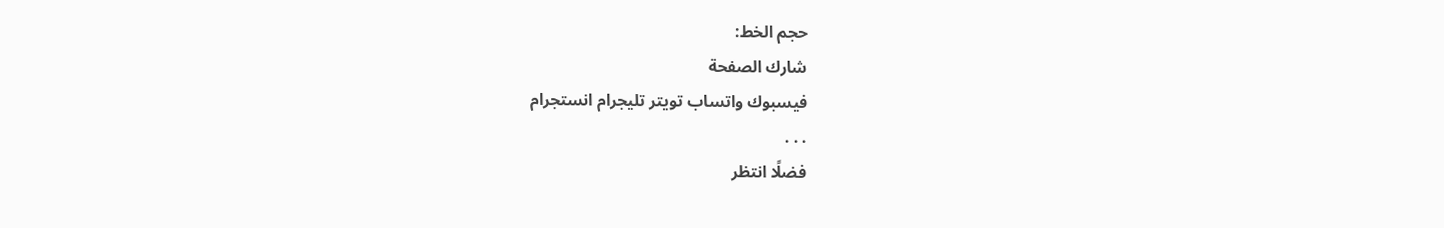حجم الخط:
شارك الصفحة
فيسبوك واتساب تويتر تليجرام انستجرام
. . .
فضلًا انتظر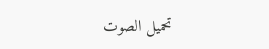تحميل الصوت